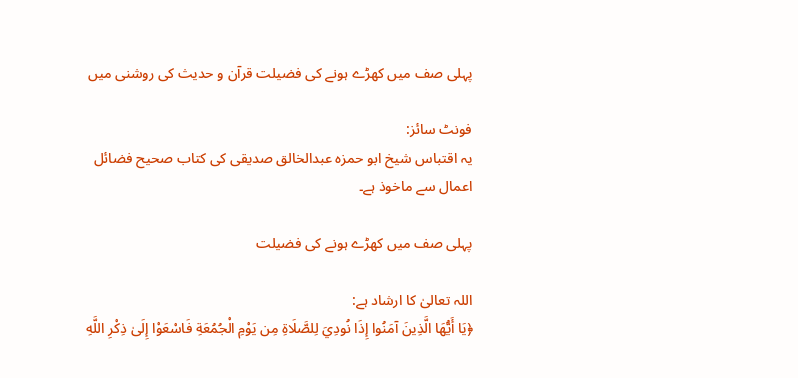پہلی صف میں کھڑے ہونے کی فضیلت قرآن و حدیث کی روشنی میں

فونٹ سائز:
یہ اقتباس شیخ ابو حمزہ عبدالخالق صدیقی کی کتاب صحیح فضائل اعمال سے ماخوذ ہے۔

پہلی صف میں کھڑے ہونے کی فضیلت

اللہ تعالیٰ کا ارشاد ہے:
﴿يَا أَيُّهَا الَّذِينَ آمَنُوا إِذَا نُودِيَ لِلصَّلَاةِ مِن يَوْمِ الْجُمُعَةِ فَاسْعَوْا إِلَىٰ ذِكْرِ اللَّهِ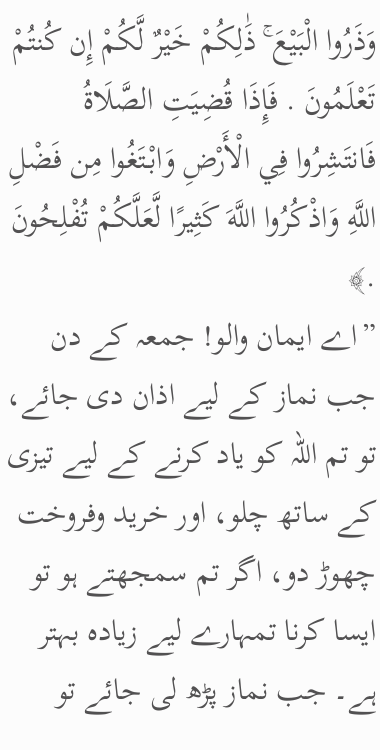وَذَرُوا الْبَيْعَ ۚ ذَٰلِكُمْ خَيْرٌ لَّكُمْ إِن كُنتُمْ تَعْلَمُونَ . فَإِذَا قُضِيَتِ الصَّلَاةُ فَانتَشِرُوا فِي الْأَرْضِ وَابْتَغُوا مِن فَضْلِ اللَّهِ وَاذْكُرُوا اللَّهَ كَثِيرًا لَّعَلَّكُمْ تُفْلِحُونَ .﴾
”اے ایمان والو! جمعہ کے دن جب نماز کے لیے اذان دی جائے، تو تم اللہ کو یاد کرنے کے لیے تیزی کے ساتھ چلو، اور خرید وفروخت چھوڑ دو، اگر تم سمجھتے ہو تو ایسا کرنا تمہارے لیے زیادہ بہتر ہے۔ جب نماز پڑھ لی جائے تو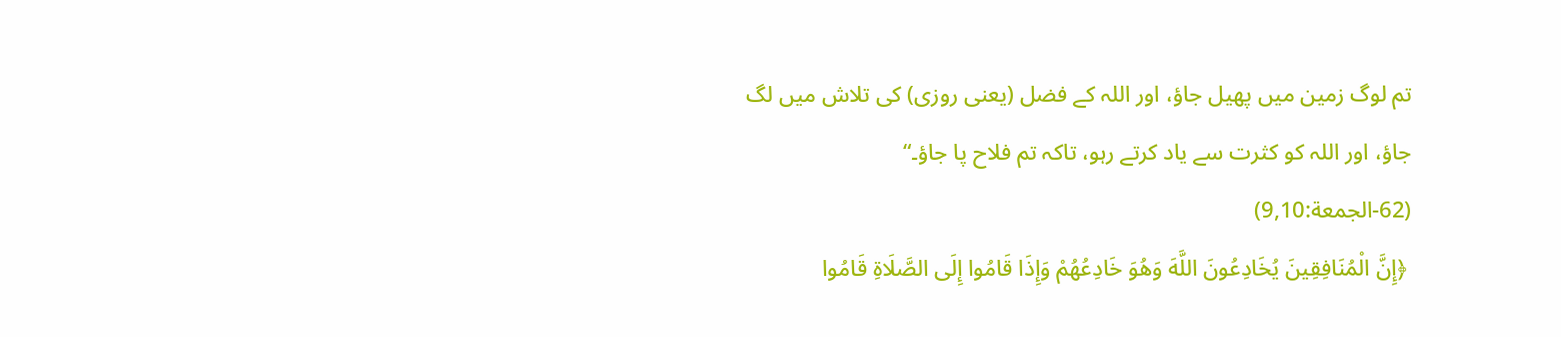تم لوگ زمین میں پھیل جاؤ، اور اللہ کے فضل (یعنی روزی) کی تلاش میں لگ جاؤ، اور اللہ کو کثرت سے یاد کرتے رہو، تاکہ تم فلاح پا جاؤ۔“
(62-الجمعة:9,10)
 ﴿إِنَّ الْمُنَافِقِينَ يُخَادِعُونَ اللَّهَ وَهُوَ خَادِعُهُمْ وَإِذَا قَامُوا إِلَى الصَّلَاةِ قَامُوا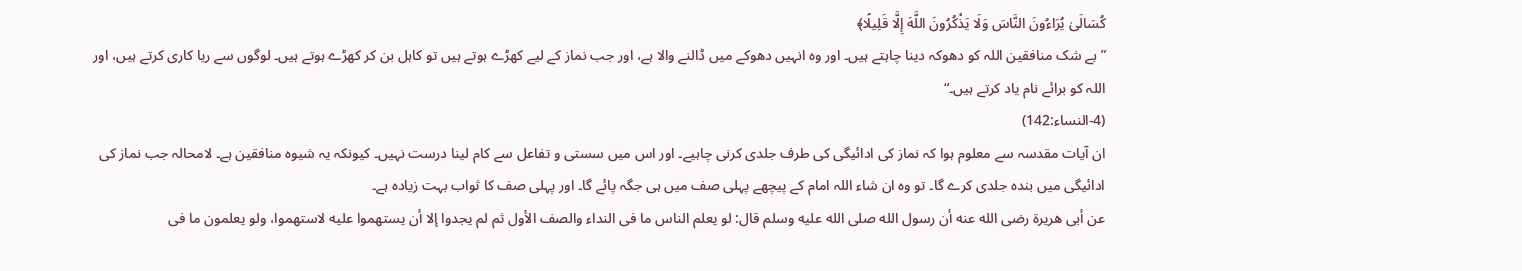كُسَالَىٰ يُرَاءُونَ النَّاسَ وَلَا يَذْكُرُونَ اللَّهَ إِلَّا قَلِيلًا﴾
”بے شک منافقین اللہ کو دھوکہ دینا چاہتے ہیں۔ اور وہ انہیں دھوکے میں ڈالنے والا ہے، اور جب نماز کے لیے کھڑے ہوتے ہیں تو کاہل بن کر کھڑے ہوتے ہیں۔ لوگوں سے ریا کاری کرتے ہیں، اور اللہ کو برائے نام یاد کرتے ہیں۔“
(4-النساء:142)
ان آیات مقدسہ سے معلوم ہوا کہ نماز کی ادائیگی کی طرف جلدی کرنی چاہیے۔ اور اس میں سستی و تفاعل سے کام لینا درست نہیں۔ کیونکہ یہ شیوہ منافقین ہے۔ لامحالہ جب نماز کی ادائیگی میں بندہ جلدی کرے گا۔ تو وہ ان شاء اللہ امام کے پیچھے پہلی صف میں ہی جگہ پائے گا۔ اور پہلی صف کا ثواب بہت زیادہ ہے۔
عن أبى هريرة رضى الله عنه أن رسول الله صلى الله عليه وسلم قال: لو يعلم الناس ما فى النداء والصف الأول ثم لم يجدوا إلا أن يستهموا عليه لاستهموا، ولو يعلمون ما فى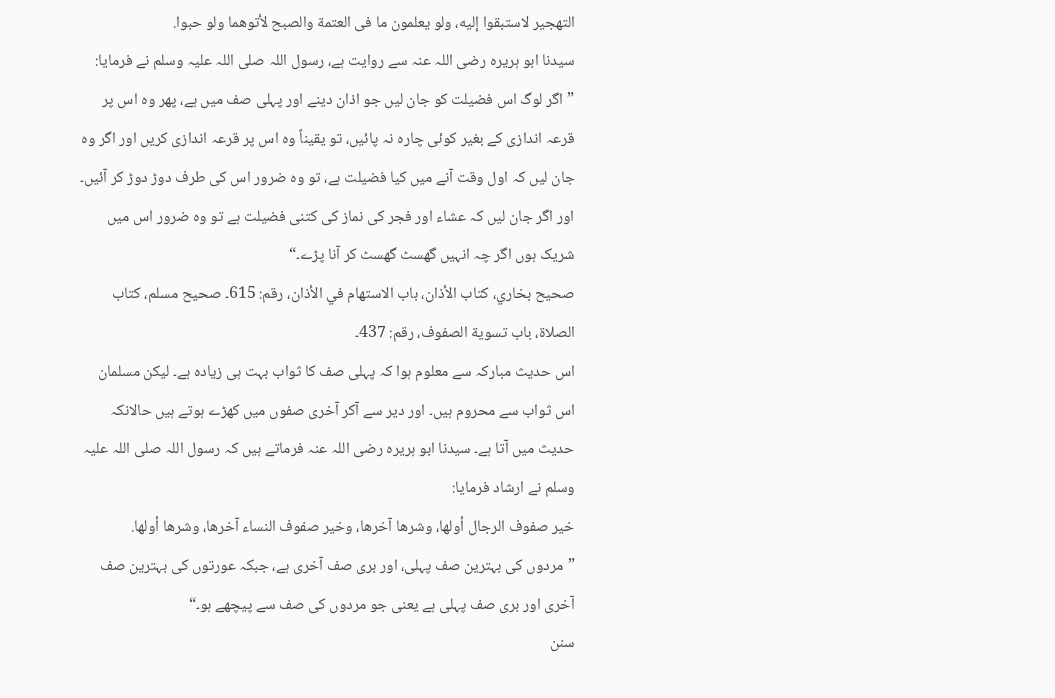التهجير لاستبقوا إليه، ولو يعلمون ما فى العتمة والصبح لأتوهما ولو حبوا.
سیدنا ابو ہریرہ رضی اللہ عنہ سے روایت ہے، رسول اللہ صلی اللہ علیہ وسلم نے فرمایا: ”اگر لوگ اس فضیلت کو جان لیں جو اذان دینے اور پہلی صف میں ہے، پھر وہ اس پر قرعہ اندازی کے بغیر کوئی چارہ نہ پائیں، تو یقیناً وہ اس پر قرعہ اندازی کریں اور اگر وہ جان لیں کہ اول وقت آنے میں کیا فضیلت ہے، تو وہ ضرور اس کی طرف دوڑ دوڑ کر آئیں۔ اور اگر جان لیں کہ عشاء اور فجر کی نماز کی کتنی فضیلت ہے تو وہ ضرور اس میں شریک ہوں اگر چہ انہیں گھسٹ گھسٹ کر آنا پڑے۔“
صحیح بخاري، کتاب الأذان، باب الاستهام في الأذان، رقم: 615۔ صحیح مسلم، کتاب الصلاة، باب تسوية الصفوف، رقم: 437۔
اس حدیث مبارکہ سے معلوم ہوا کہ پہلی صف کا ثواب بہت ہی زیادہ ہے۔ لیکن مسلمان اس ثواب سے محروم ہیں۔ اور دیر سے آکر آخری صفوں میں کھڑے ہوتے ہیں حالانکہ حدیث میں آتا ہے۔ سیدنا ابو ہریرہ رضی اللہ عنہ فرماتے ہیں کہ رسول اللہ صلی اللہ علیہ وسلم نے ارشاد فرمایا:
خير صفوف الرجال أولها، وشرها آخرها، وخير صفوف النساء آخرها، وشرها أولها.
”مردوں کی بہترین صف پہلی، اور بری صف آخری ہے، جبکہ عورتوں کی بہترین صف آخری اور بری صف پہلی ہے یعنی جو مردوں کی صف سے پیچھے ہو۔“
سنن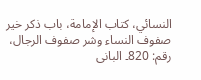النسائي، کتاب الإمامة، باب ذكر خير صفوف النساء وشر صفوف الرجال، رقم: 820۔ البانی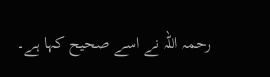رحمہ اللہ نے اسے صحیح کہا ہے۔